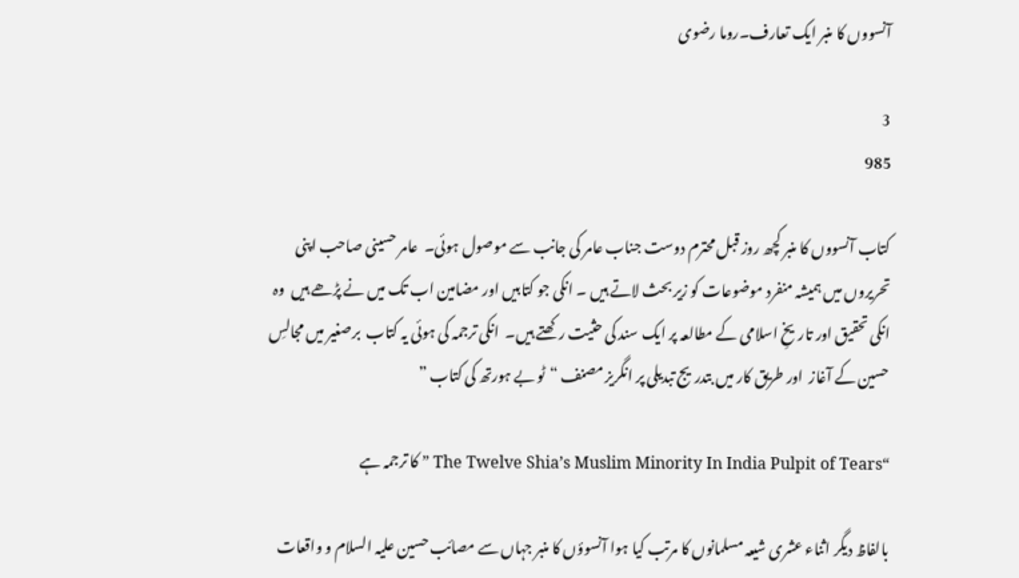آنسووں کا منبر ایک تعارف۔روما رضوی

3
985

کتاب آنسووں کا منبر کچھ روز قبل محترم دوست جناب عامر کی جانب سے موصول ہوئی۔  عامر حسینی صاحب اپنی تحریروں میں ہمیشہ منفرد موضوعات کو زیر بحث لاتے ہیں ۔ انکی جو کتابیں اور مضامین اب تک میں نے پڑھے ہیں  وہ انکی تحقیق اور تاریخِ اسلامی کے مطالعہ پر ایک سند کی حثیت رکھتے ہیں۔  انکی ترجمہ کی ہوئی یہ کتاب  برصغیر میں مجالسِ حسین کے آغاز  اور طریق کار میں بتدریج تبدیلی پر انگریز مصنف “ٹو بے ہورتھ کی کتاب ”

“The Twelve Shia’s Muslim Minority In India Pulpit of Tears ” کا ترجمہ ہے

بالفاظ دیگر اثناء عشری شیعہ مسلمانوں کا مرتب کیا ہوا آنسوؤں کا منبر جہاں سے مصائب حسین علیہ السلام و واقعات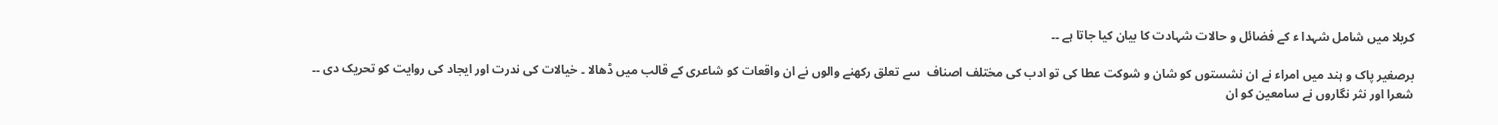کربلا میں شامل شہدا ء کے فضائل و حالات شہادت کا بیان کیا جاتا ہے ۔۔

برصغیر پاک و ہند میں امراء نے ان نشستوں کو شان و شوکت عطا کی تو ادب کی مختلف اصناف  سے تعلق رکھنے والوں نے ان واقعات کو شاعری کے قالب میں ڈھالا ۔ خیالات کی ندرت اور ایجاد کی روایت کو تحریک دی ۔۔ شعرا اور نثر نگاروں نے سامعین کو ان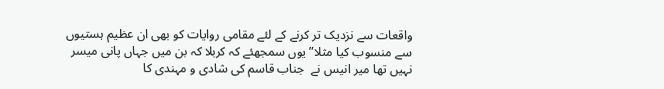واقعات سے نزدیک تر کرنے کے لئے مقامی روایات کو بھی ان عظیم ہستیوں سے منسوب کیا مثلا” یوں سمجھئے کہ کربلا کہ بن میں جہاں پانی میسر نہیں تھا میر انیس نے  جناب قاسم کی شادی و مہندی کا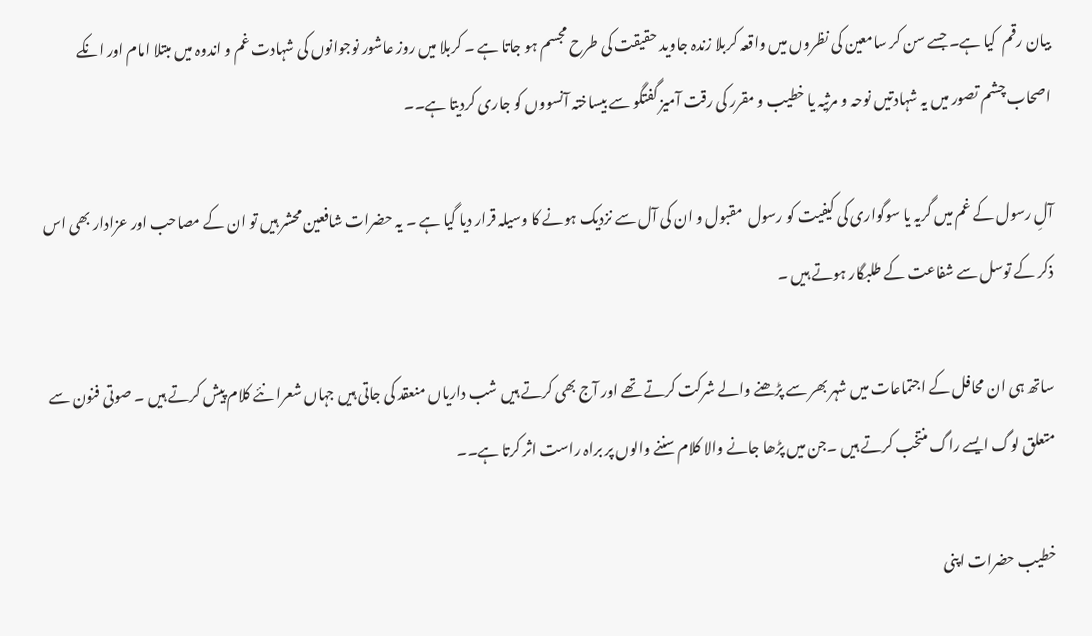بیان رقم  کیا ہے۔ جسے سن کر سامعین کی نظروں میں واقعہ کربلا زندہ جاوید حقیقت کی طرح مجسم ہو جاتا ہے ۔ کربلا میں روز عاشور نوجوانوں کی شہادت غم و اندوہ میں مبتلا امام اور انکے اصحاب چشم تصور میں یہ شہادتیں نوحہ و مرثیہ یا خطیب و مقرر کی رقت آمیز گفتگو سے بیساختہ آنسووں کو جاری کردیتا ہے۔۔

آلِ رسول کے غم میں گریہ یا سوگواری کی کیفیت کو رسول  مقبول و ان کی آل سے نزدیک ہونے کا وسیلہ قرار دیا گیا ہے ۔ یہ حضرات شافعین محشر ہیں تو ان کے مصاحب اور عزادار بھی اس ذکر کے توسل سے شفاعت کے طلبگار ہوتے ہیں ۔

ساتھ ہی ان محافل کے اجتماعات میں شہر بھر سے پڑھنے والے شرکت کرتے تھے اور آج بھی کرتے ہیں شب داریاں منعقد کی جاتی ہیں جہاں شعرا نئے کلام پیش کرتے ہیں ۔ صوتی فنون سے متعلق لوگ ایسے راگ منتخب کرتے ہیں ۔جن میں پڑھا جانے والا کلام سننے والوں پر براہ راست اثر کرتا ہے۔۔

خطیب حضرات اپنی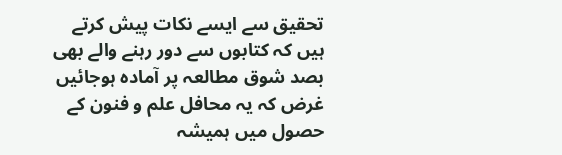تحقیق سے ایسے نکات پیش کرتے ہیں کہ کتابوں سے دور رہنے والے بھی بصد شوق مطالعہ پر آمادہ ہوجائیں غرض کہ یہ محافل علم و فنون کے حصول میں ہمیشہ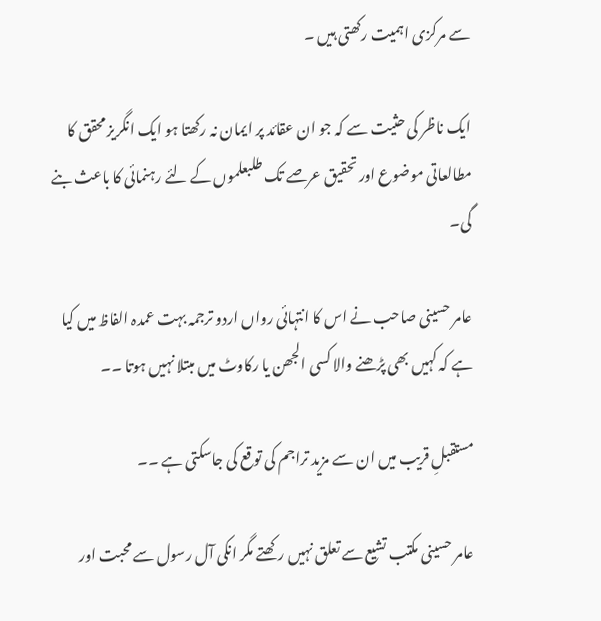سے مرکزی اہمیت رکھتی ہیں ۔

ایک ناظر کی حثیت سے کہ جو ان عقائد پر ایمان نہ رکھتا ہو ایک انگریز محقق کا مطالعاتی موضوع اور تحقیق عرصے تک طلبعلموں کے لئے رہنمائی کا باعث بنے گی۔

عامر حسینی صاحب نے اس کا انتہائی رواں اردو ترجمہ بہت عمدہ الفاظ میں کیا ہے کہ کہیں بھی پڑھنے والا کسی الجھن یا رکاوٹ میں مبتلا نہیں ہوتا ۔۔

مستقبلِ قریب میں ان سے مزید تراجم کی توقع کی جاسکتی ہے ۔۔

عامر حسینی مکتب تشیع سے تعلق نہیں رکھتے مگر انکی آل رسول سے محبت اور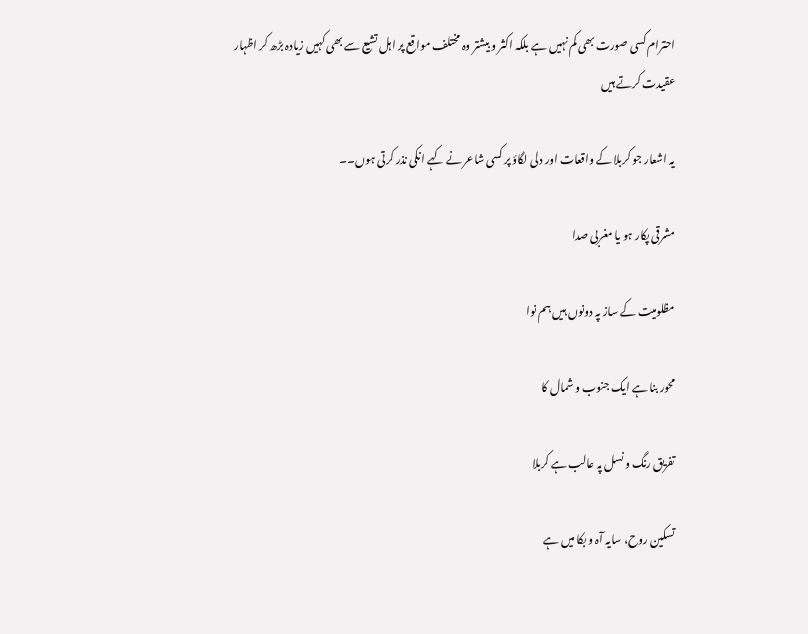احترام کسی صورت بھی کم نہیں ہے بلکہ اکثر و بیشتر وہ مختلف مواقع پر اہل تشيع سے بھی کہیں زیادہ بڑھ کر اظہار عقیدت کرتے ہیں

یہ اشعار جو کربلا کے واقعات اور دلی لگاؤ پر کسی شاعر نے کہے انکی نذر کرتی ہوں۔۔

مشرقی پکار ہو یا مغربی صدا

مظلومیت کے ساز پہ دونوں ہیں ہم نوا

محور بنا ہے ایک جنوب و شمال کا

تفریق رنگ و نسل پہ عالب ہے کربلا

تسکین روح، سایہ آہ و بکا میں ہے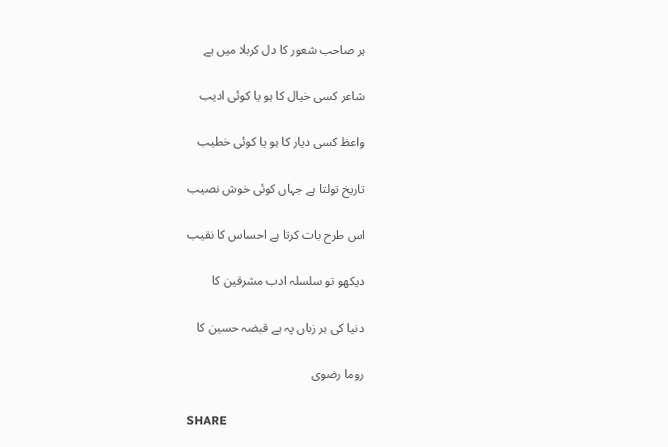ہر صاحب شعور کا دل کربلا میں ہے

شاعر کسی خیال کا ہو یا کوئی ادیب

واعظ کسی دیار کا ہو یا کوئی خطیب

تاریخ تولتا ہے جہاں کوئی خوش نصیب

اس طرح بات کرتا ہے احساس کا نقیب

دیکھو تو سلسلہ ادب مشرقین کا

دنیا کی ہر زباں پہ ہے قبضہ حسین کا

روما رضوی

SHARE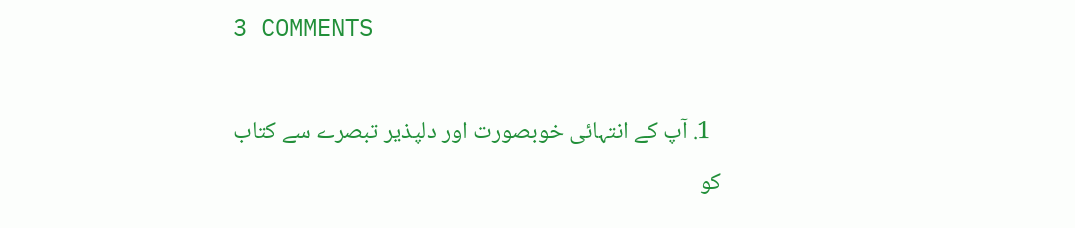3 COMMENTS

  1. آپ کے انتہائی خوبصورت اور دلپذیر تبصرے سے کتاب کو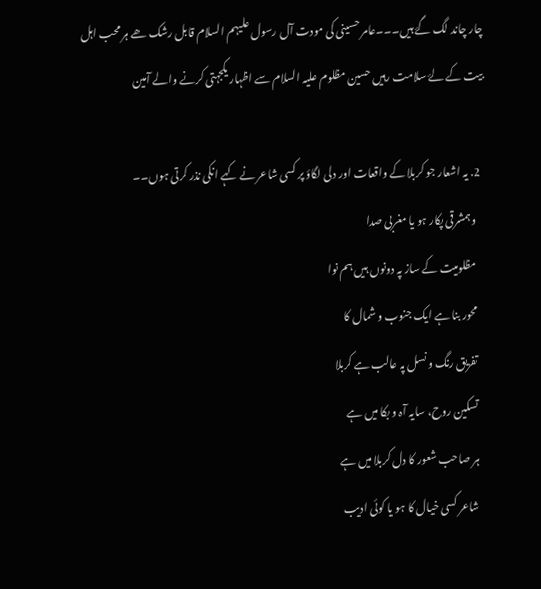چار چاند لگ گۓ ہیں۔۔۔عامر حسینی کی مودت آل رسول علیہم السلام قابل رشک ھے ہر محب اہل بیت کے لۓ سلامت رہیں حسین مظلوم علیہ السلام سے اظہار یکجہتی کرنے والے آمین

  2. یہ اشعار جو کربلا کے واقعات اور دلی لگاؤ پر کسی شاعر نے کہے انکی نذر کرتی ہوں۔۔
    وہمشرقی پکار ہو یا مغربی صدا
    مظلومیت کے ساز پہ دونوں ہیں ہم نوا
    محور بنا ہے ایک جنوب و شمال کا
    تفریق رنگ و نسل پہ عالب ہے کربلا
    تسکین روح، سایہ آہ و بکا میں ہے
    ہر صاحب شعور کا دل کربلا میں ہے
    شاعر کسی خیال کا ہو یا کوئی ادیب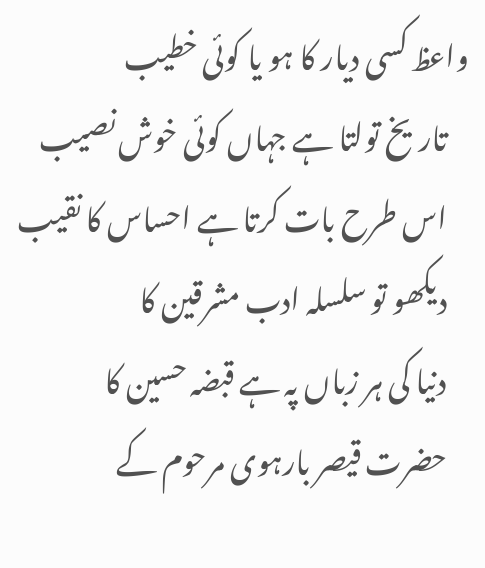واعظ کسی دیار کا ہو یا کوئی خطیب
    تاریخ تولتا ہے جہاں کوئی خوش نصیب
    اس طرح بات کرتا ہے احساس کا نقیب
    دیکھو تو سلسلہ ادب مشرقین کا
    دنیا کی ہر زباں پہ ہے قبضہ حسین کا
    حضرت قیصر بارہوی مرحوم کے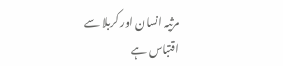مرثیہ انسان اور کربلا سے اقتباس ہے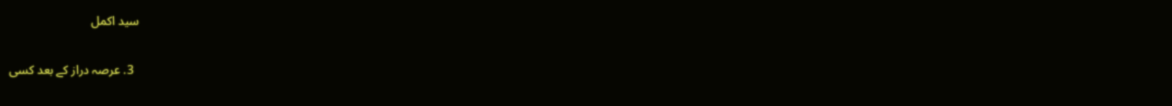سید اکمل

  3. عرصہ دراز کے بعد کسی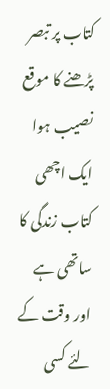کتاب پر تبصر پڑھنے کا موقع نصیب ہوا ایک اچھی کتاب زندگی کا ساتھی ہے اور وقت کے لئے کسی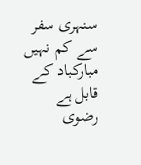سنہری سفر سے کم نہیں مبارکباد کے قابل ہے رضوی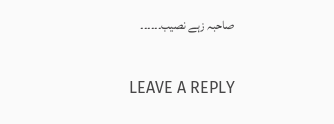صاحبہ زہے نصیب۔۔۔۔۔۔

LEAVE A REPLY